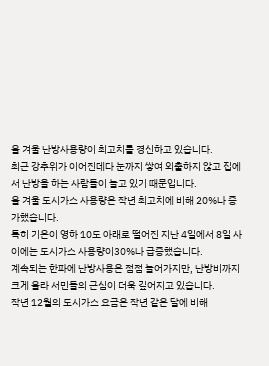올 겨울 난방사용량이 최고치를 경신하고 있습니다.
최근 강추위가 이어진데다 눈까지 쌓여 외출하지 않고 집에서 난방을 하는 사람들이 늘고 있기 때문입니다.
올 겨울 도시가스 사용량은 작년 최고치에 비해 20%나 증가했습니다.
특히 기온이 영하 10도 아래로 떨어진 지난 4일에서 8일 사이에는 도시가스 사용량이30%나 급증했습니다.
계속되는 한파에 난방사용은 점점 늘어가지만, 난방비까지 크게 올라 서민들의 근심이 더욱 깊어지고 있습니다.
작년 12월의 도시가스 요금은 작년 같은 달에 비해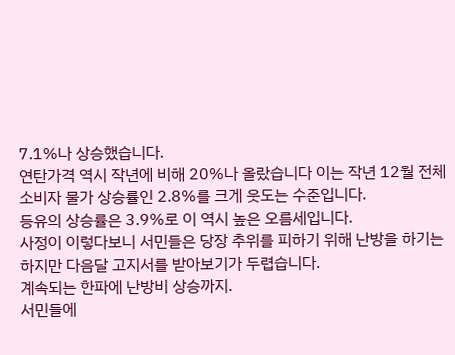7.1%나 상승했습니다.
연탄가격 역시 작년에 비해 20%나 올랐습니다 이는 작년 12월 전체 소비자 물가 상승률인 2.8%를 크게 웃도는 수준입니다.
등유의 상승률은 3.9%로 이 역시 높은 오름세입니다.
사정이 이렇다보니 서민들은 당장 추위를 피하기 위해 난방을 하기는 하지만 다음달 고지서를 받아보기가 두렵습니다.
계속되는 한파에 난방비 상승까지.
서민들에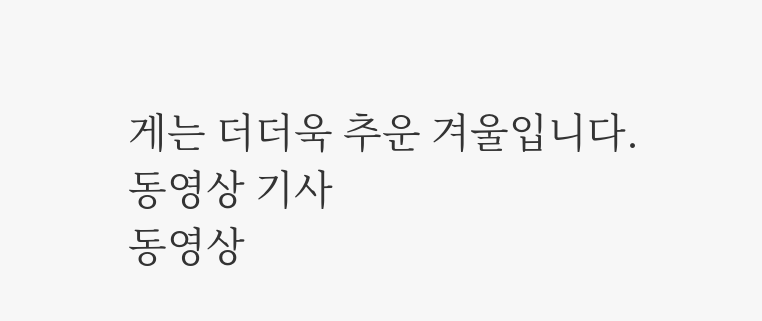게는 더더욱 추운 겨울입니다.
동영상 기사
동영상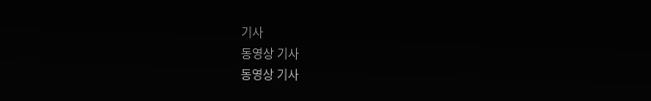기사
동영상 기사
동영상 기사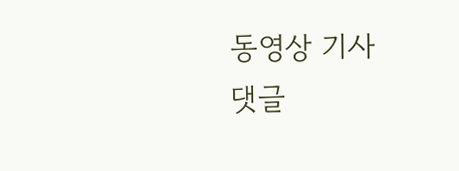동영상 기사
댓글